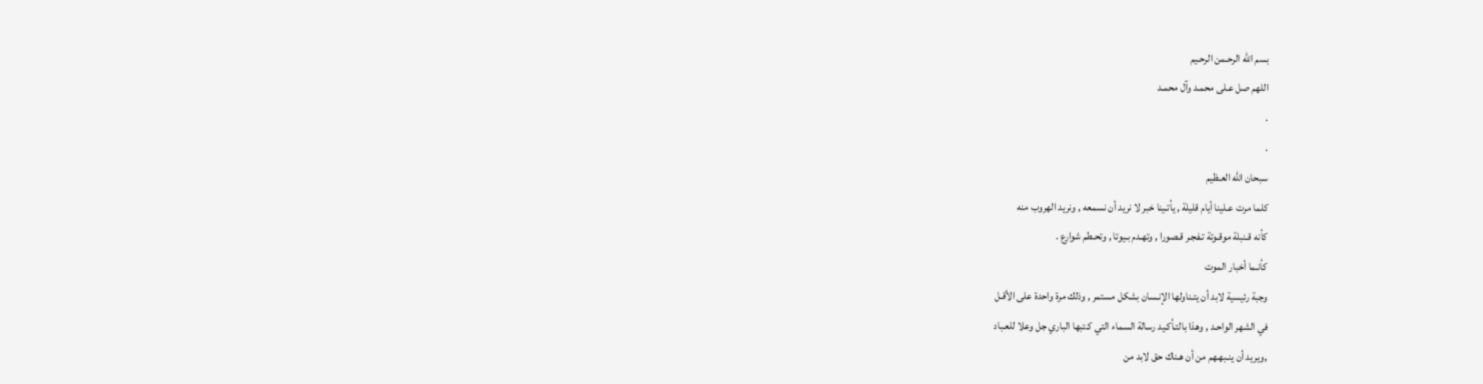بسم الله الرحـمن الرحـيم
اللهم صل عـلى محمـد وآل محمـد
.
.
سبحان الله العـظيم
كلما مرت عـلينا أيام قليلة , يأتـينا خبر لا نريد أن نسمعه , ونريد الهروب منه
كأنه قـنبلة موقـوتة تـفجـر قـصورا , وتهـدم بـيوتا , وتحـطم شوارع .
كأنـما أخبار الموت
وجبة رئيسية لابد أن يتـناولها الإنـسان بشكل مستمر , وذلك مرة واحدة على الأقـل
في الشهر الواحـد , وهذا بالتـأكـيد رسالة السماء التي كـتبها الباري جل وعلا للعـباد
,ويريد أن ينـبهـهم من أن هـناك حق لابد من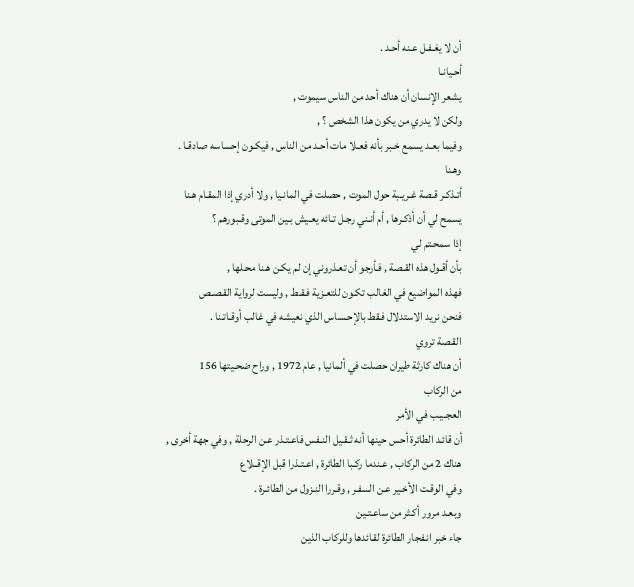أن لا يغـفـل عـنه أحـد .
أحـيانـا
يشعر الإنسان أن هناك أحد من الناس سيموت ,
ولكن لا يدري من يكون هذا الشخص ؟ ,
وفيما بعـد يسمع خـبر بأنه فعـلا مات أحـد من الناس , فيكـون إحساسه صادقـا .
وهـنا
أتـذكـر قـصة غـريـبة حول الموت , حصلت في المانـيا , ولا أدري إذا المقـام هـنا
يسمح لي أن أذكـرها , أم أنـني رجـل تـائه يعـيش بـين الموتى وقـبورهم ؟
إذا سمحـتم لي
بأن أقـول هذه القـصة , فـأرجو أن تعـذروني إن لم يكـن هـنا محـلها ,
فهذه المواضيع في الغالب تكـون للتعـزية فـقـط , وليست لرواية القـصـص
فنحن نريد الاستدلال فـقط بالإحـساس الذي نعيشه في غالب أوقـاتـنا .
القـصة تروي
أن هناك كارثة طيران حصلت في ألمانيا , عام 1972 , وراح ضحـيتها 156
من الركاب
العجـيـب في الأمر
أن قائـد الطائرة أحس حينها أنه ثـقـيل النـفس فاعـتـذر عـن الرحلة , وفي جهة أخرى ,
هناك 2 من الركاب , عـندما ركـبا الطائرة , اعـتـذرا قبل الإقــلاع
وفي الوقـت الأخـير عـن السفـر , وقـررا النـزول من الطائـرة .
وبعـد مرور أكـثر من ساعـتـين
جاء خبر انـفجار الطائرة لقـائدها وللركاب الذين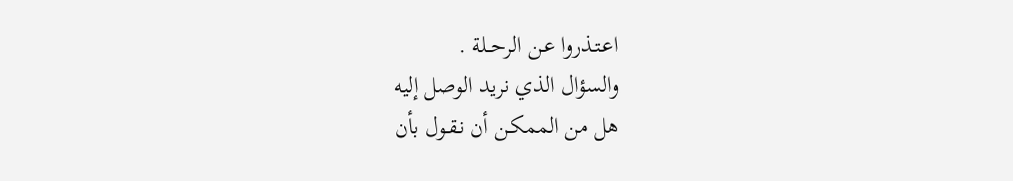اعـتـذروا عـن الرحــلة .
والسؤال الذي نريد الوصل إليه
هل من الممكـن أن نـقـول بأن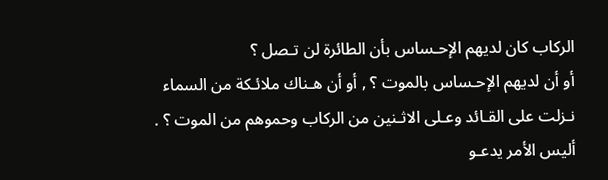الركاب كان لديهم الإحـساس بأن الطائرة لن تـصل ؟
أو أن لديهم الإحـساس بالموت ؟ , أو أن هـناك ملائـكة من السماء
نـزلت على القـائد وعـلى الاثـنين من الركاب وحموهم من الموت ؟ .
أليس الأمر يدعـو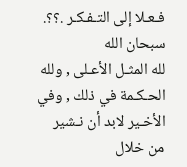فـعـلا إلى التـفـكـر .؟؟.
سبحان الله
لله المثـل الأعـلى , ولله الحـكـمة في ذلك , وفي الأخـير لابد أن نـشير
من خلال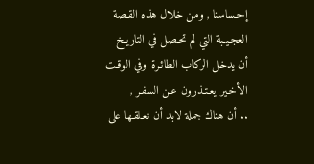إحـساسنا , ومن خلال هذه القـصة العجـيـبة التي لم تحـصل في التاريـخ
أن يدخل الركاب الطائـرة وفي الوقـت الأخـير يعـتـذرون عـن السفـر ,
.. أن هناك جملة لابد أن نعـلقـها على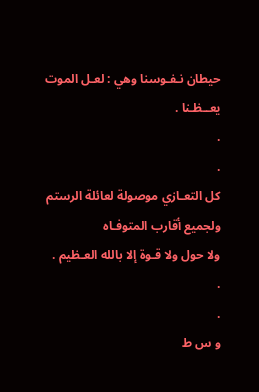حيطان نـفـوسنا وهي : لعـل الموت يعــظـنا .
.
.
كل التعـازي موصولة لعائلة الرستم ولجميع أقارب المتوفـاه
ولا حول ولا قـوة إلا بالله العـظيم .
.
.
و س ط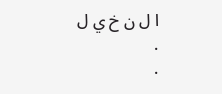ا ل ن خ ي ل
.
.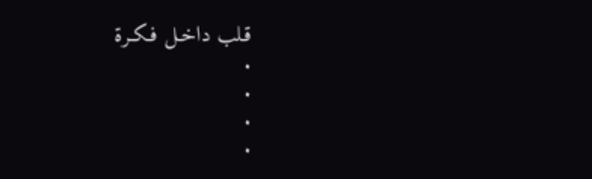قـلب داخـل فـكـرة
.
.
.
.